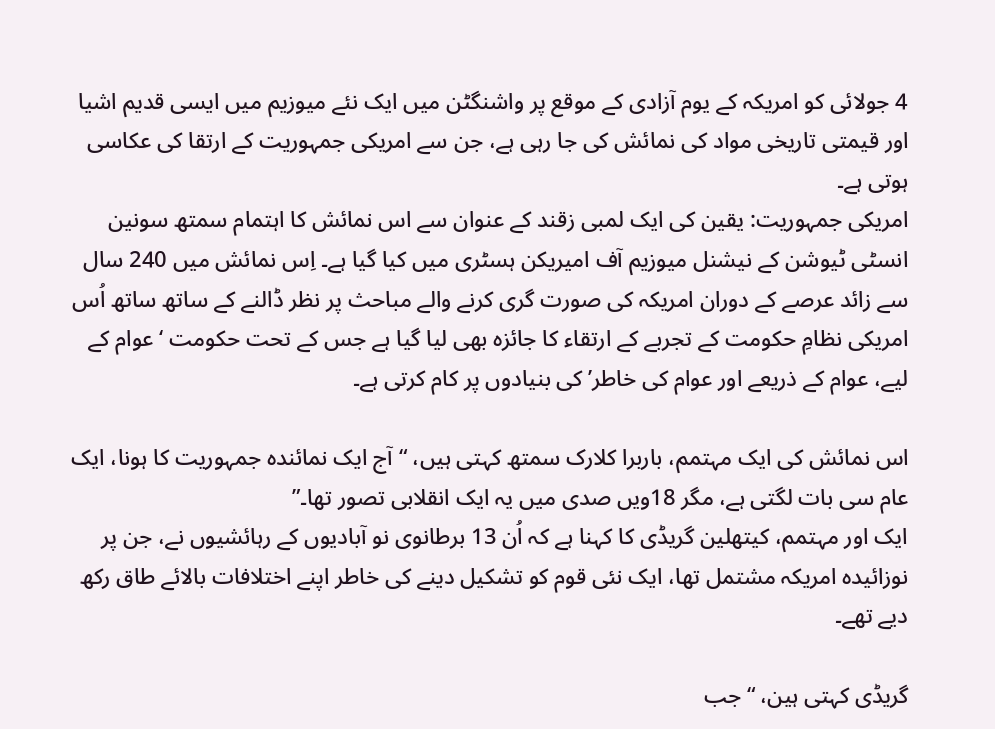4 جولائی کو امریکہ کے یوم آزادی کے موقع پر واشنگٹن میں ایک نئے میوزیم میں ایسی قدیم اشیا اور قیمتی تاریخی مواد کی نمائش کی جا رہی ہے، جن سے امریکی جمہوریت کے ارتقا کی عکاسی ہوتی ہے۔
امریکی جمہوریت: یقین کی ایک لمبی زقند کے عنوان سے اس نمائش کا اہتمام سمتھ سونین انسٹی ٹیوشن کے نیشنل میوزیم آف امیریکن ہسٹری میں کیا گیا ہے۔ اِس نمائش میں 240 سال سے زائد عرصے کے دوران امریکہ کی صورت گری کرنے والے مباحث پر نظر ڈالنے کے ساتھ ساتھ اُس امریکی نظامِ حکومت کے تجربے کے ارتقاء کا جائزہ بھی لیا گیا ہے جس کے تحت حکومت ‘عوام کے لیے، عوام کے ذریعے اور عوام کی خاطر’ کی بنیادوں پر کام کرتی ہے۔

اس نمائش کی ایک مہتمم، باربرا کلارک سمتھ کہتی ہیں، “آج ایک نمائندہ جمہوریت کا ہونا، ایک عام سی بات لگتی ہے، مگر 18ویں صدی میں یہ ایک انقلابی تصور تھا۔”
ایک اور مہتمم، کیتھلین گریڈی کا کہنا ہے کہ اُن 13 برطانوی نو آبادیوں کے رہائشیوں نے، جن پر نوزائیدہ امریکہ مشتمل تھا، ایک نئی قوم کو تشکیل دینے کی خاطر اپنے اختلافات بالائے طاق رکھ دیے تھے۔

گریڈی کہتی ہین، “جب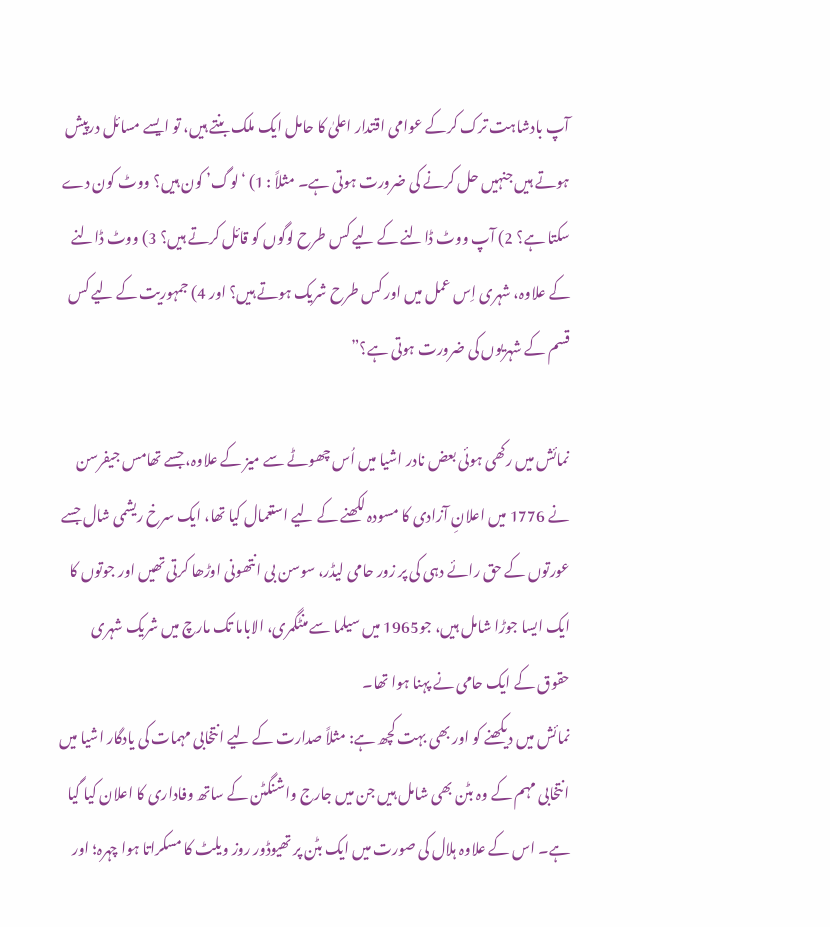آپ بادشاہت ترک کرکے عوامی اقتدار اعلیٰ کا حامل ایک ملک بنتے ہیں، تو ایسے مسائل درپیش ہوتے ہیں جنہیں حل کرنے کی ضرورت ہوتی ہے۔ مثلاً : 1) ‘لوگ’ کون ہیں؟ ووٹ کون دے سکتا ہے؟ 2) آپ ووٹ ڈالنے کے لیے کس طرح لوگوں کو قائل کرتے ہیں؟ 3) ووٹ ڈالنے کے علاوہ، شہری اِس عمل میں اور کس طرح شریک ہوتے ہیں؟ اور 4) جمہوریت کے لیے کس قسم کے شہریوں کی ضرورت ہوتی ہے؟”

نمائش میں رکھی ہوئی بعض نادر اشیا میں اُس چھوٹے سے میز کے علاوہ، جسے تھامس جیفرسن نے 1776 میں اعلانِ آزادی کا مسودہ لکھنے کے لیے استعمال کیا تھا، ایک سرخ ریشمی شال جسے عورتوں کے حق رائے دہی کی پر زور حامی لیڈر، سوسن بی انتھونی اوڑھا کرتی تھیں اور جوتوں کا ایک ایسا جوڑا شامل ہیں، جو1965 میں سیلما سے منٹگمری، الاباما تک مارچ میں شریک شہری حقوق کے ایک حامی نے پہنا ہوا تھا۔
نمائش میں دیکھنے کو اور بھی بہت کچھ ہے: مثلاً صدارت کے لیے انتخابی مہمات کی یادگار اشیا میں انتخابی مہم کے وہ بٹن بھی شامل ہیں جن میں جارج واشنگٹن کے ساتھ وفاداری کا اعلان کیا گیا ہے۔ اس کے علاوہ ہلال کی صورت میں ایک بٹن پر تھیوڈور روز ویلٹ کا مسکراتا ہوا چہرہ؛ اور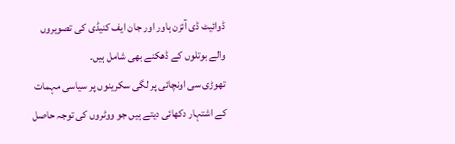ڈوائیٹ ڈی آئزن ہاور اور جان ایف کنیڈی کی تصویروں والے بوتلوں کے ڈھکنے بھی شامل ہیں۔
تھوڑی سی اونچائی پر لگی سکرینوں پر سیاسی مہمات کے اشتہار دکھائی دیتے ہیں جو ووٹروں کی توجہ حاصل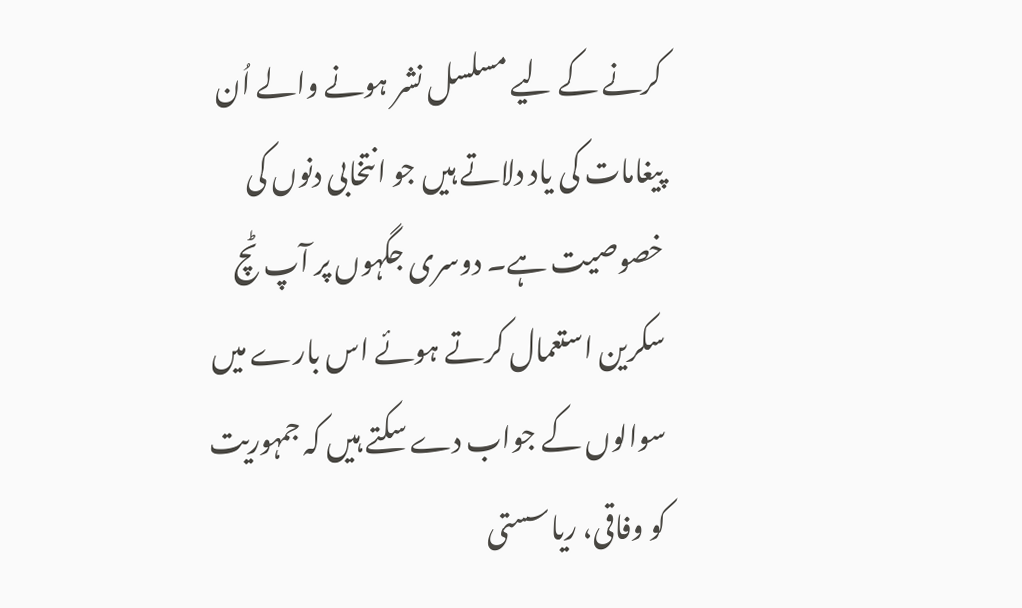کرنے کے لیے مسلسل نشر ہونے والے اُن پیغامات کی یاد دلاتے ہیں جو انتخابی دنوں کی خصوصیت ہے۔ دوسری جگہوں پر آپ ٹچ سکرین استعمال کرتے ہوئے اس بارے میں سوالوں کے جواب دے سکتے ہیں کہ جمہوریت کو وفاقی، ریاسستی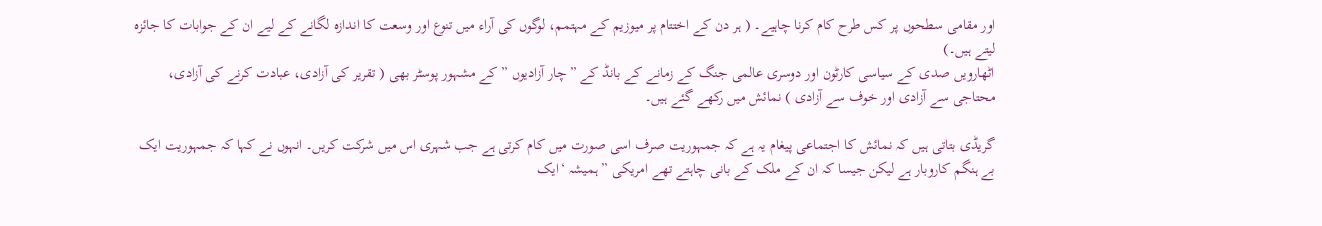اور مقامی سطحوں پر کس طرح کام کرنا چاہیے۔ ( ہر دن کے اختتام پر میوزیم کے مہتمم، لوگوں کی آراء میں تنوع اور وسعت کا اندازہ لگانے کے لیے ان کے جوابات کا جائزہ لیتے ہیں۔)
اٹھارویں صدی کے سیاسی کارٹون اور دوسری عالمی جنگ کے زمانے کے بانڈ کے ” چار آزادیوں ” کے مشہور پوسٹر بھی ( تقریر کی آزادی، عبادت کرنے کی آزادی، محتاجی سے آزادی اور خوف سے آزادی ) نمائش میں رکھے گئے ہیں۔

گریڈی بتاتی ہیں کہ نمائش کا اجتماعی پیغام یہ ہے کہ جمہوریت صرف اسی صورت میں کام کرتی ہے جب شہری اس میں شرکت کریں۔ انہوں نے کہا کہ جمہوریت ایک بے ہنگم کاروبار ہے لیکن جیسا کہ ان کے ملک کے بانی چاہتے تھے امریکی ” ہمیشہ ‘ایک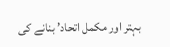بہتر اور مکمل اتحاد’ بنانے کی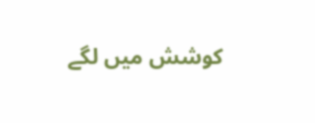کوشش میں لگے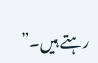رہتے ہیں۔”